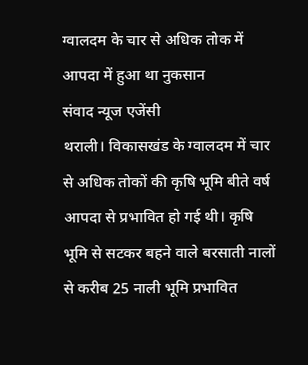ग्वालदम के चार से अधिक तोक में आपदा में हुआ था नुकसान
संवाद न्यूज एजेंसी
थराली। विकासखंड के ग्वालदम में चार से अधिक तोकों की कृषि भूमि बीते वर्ष आपदा से प्रभावित हो गई थी। कृषि भूमि से सटकर बहने वाले बरसाती नालों से करीब 25 नाली भूमि प्रभावित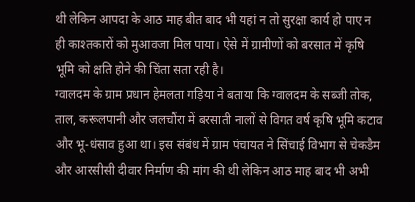थी लेकिन आपदा के आठ माह बीत बाद भी यहां न तो सुरक्षा कार्य हो पाए न ही काश्तकारों को मुआवजा मिल पाया। ऐसे में ग्रामीणों को बरसात में कृषि भूमि को क्षति होने की चिंता सता रही है।
ग्वालदम के ग्राम प्रधान हेमलता गड़िया ने बताया कि ग्वालदम के सब्जी तोक, ताल, करूलपानी और जलचौंरा में बरसाती नालों से विगत वर्ष कृषि भूमि कटाव और भू-धंसाव हुआ था। इस संबंध में ग्राम पंचायत ने सिंचाई विभाग से चेकडैम और आरसीसी दीवार निर्माण की मांग की थी लेकिन आठ माह बाद भी अभी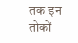तक इन तोकों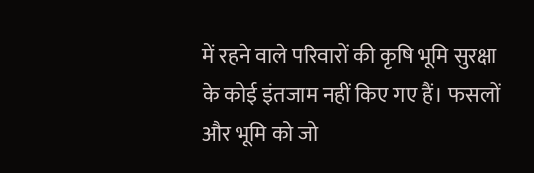में रहने वाले परिवारों की कृषि भूमि सुरक्षा के कोई इंतजाम नहीं किए गए हैं। फसलों और भूमि को जो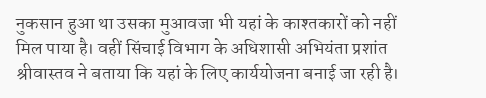नुकसान हुआ था उसका मुआवजा भी यहां के काश्तकारों को नहीं मिल पाया है। वहीं सिंचाई विभाग के अधिशासी अभियंता प्रशांत श्रीवास्तव ने बताया कि यहां के लिए कार्ययोजना बनाई जा रही है।